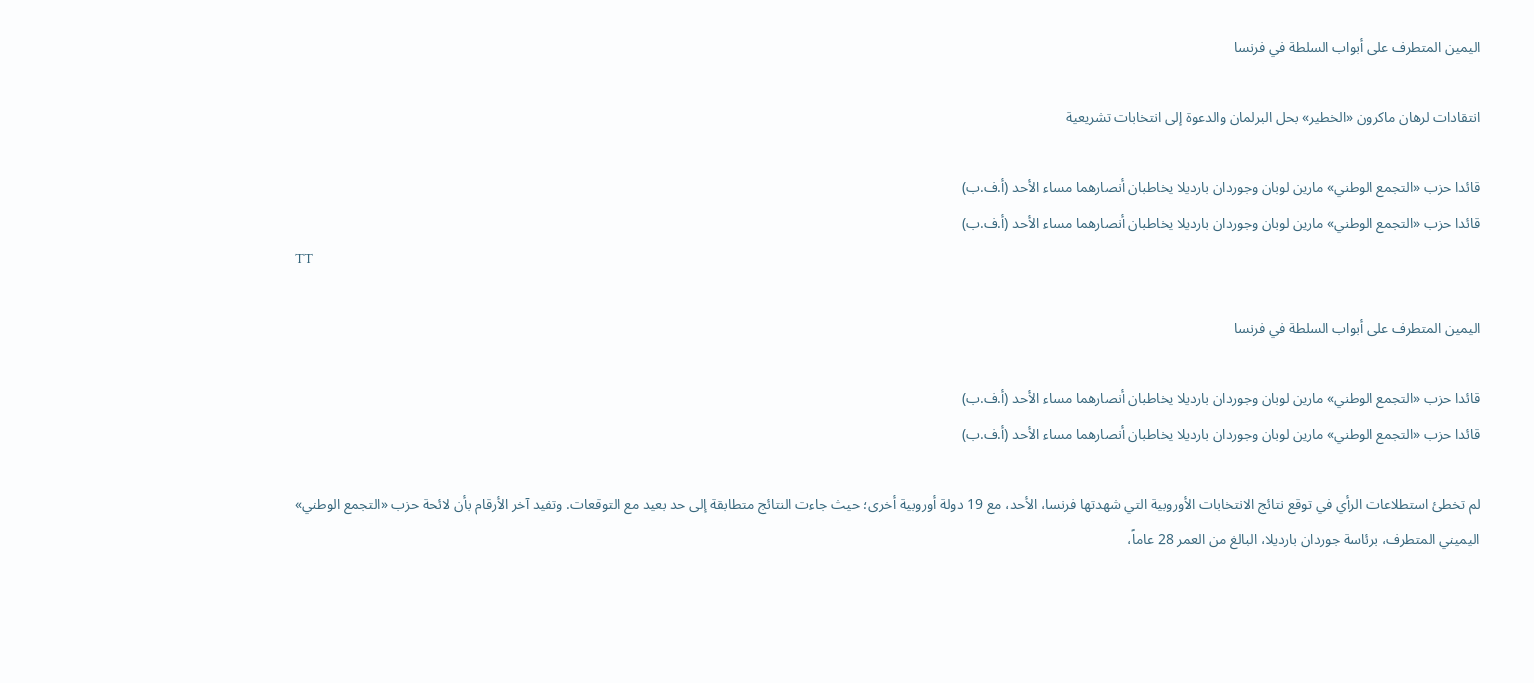اليمين المتطرف على أبواب السلطة في فرنسا

انتقادات لرهان ماكرون «الخطير» بحل البرلمان والدعوة إلى انتخابات تشريعية

قائدا حزب «التجمع الوطني» مارين لوبان وجوردان بارديلا يخاطبان أنصارهما مساء الأحد (أ.ف.ب)
قائدا حزب «التجمع الوطني» مارين لوبان وجوردان بارديلا يخاطبان أنصارهما مساء الأحد (أ.ف.ب)
TT

اليمين المتطرف على أبواب السلطة في فرنسا

قائدا حزب «التجمع الوطني» مارين لوبان وجوردان بارديلا يخاطبان أنصارهما مساء الأحد (أ.ف.ب)
قائدا حزب «التجمع الوطني» مارين لوبان وجوردان بارديلا يخاطبان أنصارهما مساء الأحد (أ.ف.ب)

لم تخطئ استطلاعات الرأي في توقع نتائج الانتخابات الأوروبية التي شهدتها فرنسا، الأحد، مع 19 دولة أوروبية أخرى؛ حيث جاءت النتائج متطابقة إلى حد بعيد مع التوقعات. وتفيد آخر الأرقام بأن لائحة حزب «التجمع الوطني» اليميني المتطرف، برئاسة جوردان بارديلا، البالغ من العمر 28 عاماً،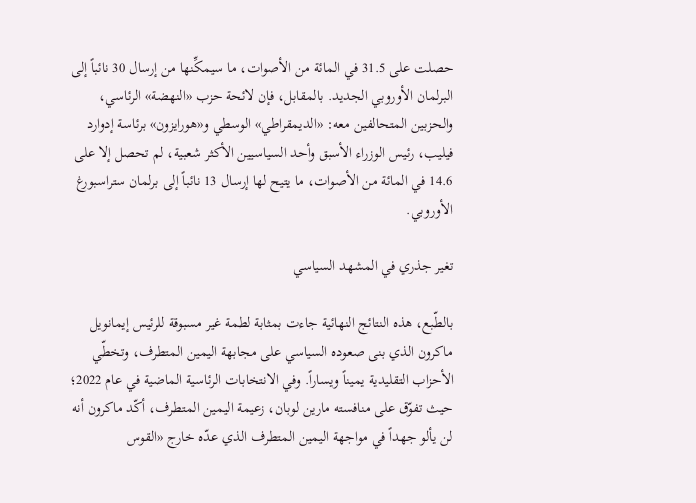حصلت على 31.5 في المائة من الأصوات، ما سيمكِّنها من إرسال 30 نائباً إلى البرلمان الأوروبي الجديد. بالمقابل، فإن لائحة حزب «النهضة» الرئاسي، والحزبين المتحالفين معه: «الديمقراطي» الوسطي و«هورايزون» برئاسة إدوارد فيليب، رئيس الوزراء الأسبق وأحد السياسيين الأكثر شعبية، لم تحصل إلا على 14.6 في المائة من الأصوات، ما يتيح لها إرسال 13 نائباً إلى برلمان ستراسبورغ الأوروبي.

تغير جذري في المشهد السياسي

بالطّبع، هذه النتائج النهائية جاءت بمثابة لطمة غير مسبوقة للرئيس إيمانويل ماكرون الذي بنى صعوده السياسي على مجابهة اليمين المتطرف، وتخطّي الأحزاب التقليدية يميناً ويساراً. وفي الانتخابات الرئاسية الماضية في عام 2022؛ حيث تفوّق على منافسته مارين لوبان، زعيمة اليمين المتطرف، أكّد ماكرون أنه لن يألو جهداً في مواجهة اليمين المتطرف الذي عدّه خارج «القوس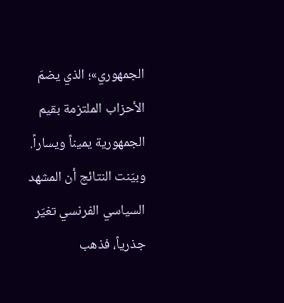الجمهوري»؛ الذي يضمّ الأحزاب الملتزمة بقيم الجمهورية يميناً ويساراً. وبيّنت النتائج أن المشهد السياسي الفرنسي تغيّر جذرياً، فذهب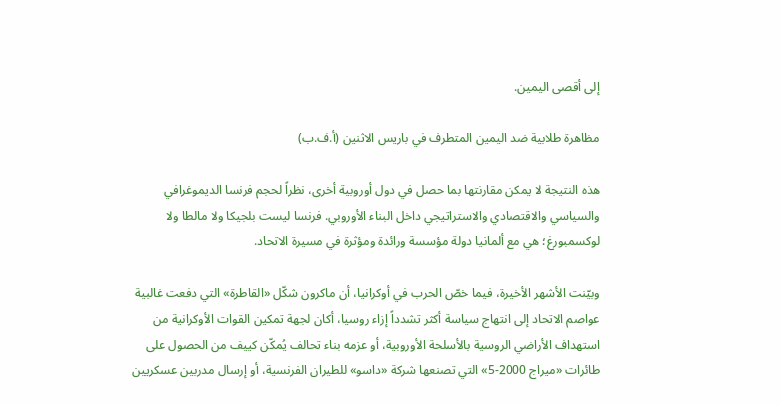إلى أقصى اليمين.

مظاهرة طلابية ضد اليمين المتطرف في باريس الاثنين (أ.ف.ب)

هذه النتيجة لا يمكن مقارنتها بما حصل في دول أوروبية أخرى، نظراً لحجم فرنسا الديموغرافي والسياسي والاقتصادي والاستراتيجي داخل البناء الأوروبي. فرنسا ليست بلجيكا ولا مالطا ولا لوكسمبورغ؛ هي مع ألمانيا دولة مؤسسة ورائدة ومؤثرة في مسيرة الاتحاد.

وبيّنت الأشهر الأخيرة، فيما خصّ الحرب في أوكرانيا، أن ماكرون شكّل «القاطرة» التي دفعت غالبية عواصم الاتحاد إلى انتهاج سياسة أكثر تشدداً إزاء روسيا، أكان لجهة تمكين القوات الأوكرانية من استهداف الأراضي الروسية بالأسلحة الأوروبية، أو عزمه بناء تحالف يُمكّن كييف من الحصول على طائرات «ميراج 2000-5» التي تصنعها شركة «داسو» للطيران الفرنسية، أو إرسال مدربين عسكريين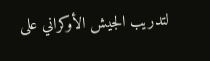لتدريب الجيش الأوكراني على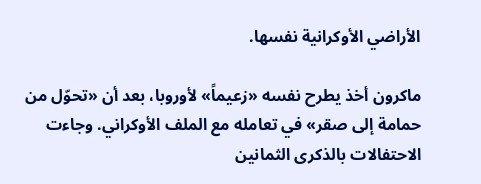الأراضي الأوكرانية نفسها.

ماكرون أخذ يطرح نفسه «زعيماً» لأوروبا، بعد أن «تحوّل من حمامة إلى صقر» في تعامله مع الملف الأوكراني. وجاءت الاحتفالات بالذكرى الثمانين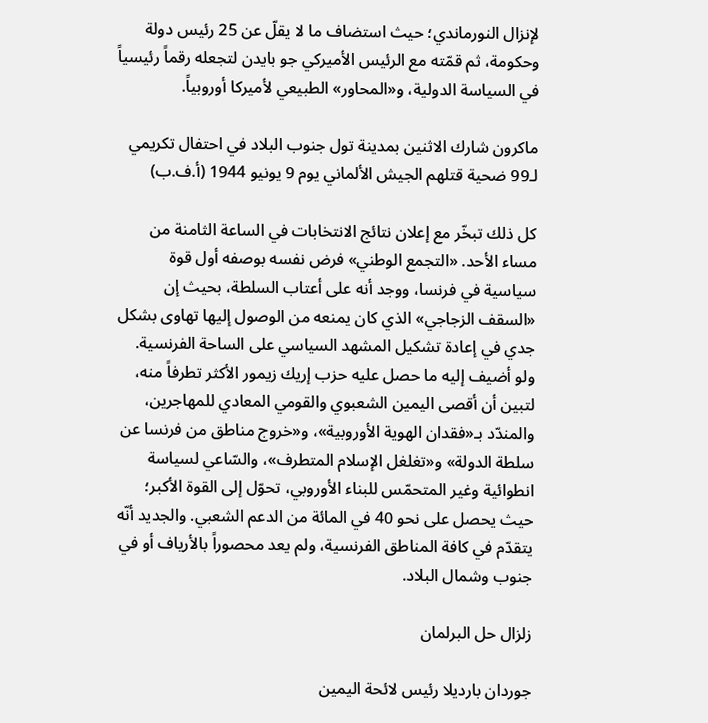لإنزال النورماندي؛ حيث استضاف ما لا يقلّ عن 25 رئيس دولة وحكومة، ثم قمّته مع الرئيس الأميركي جو بايدن لتجعله رقماً رئيسياً في السياسة الدولية، و«المحاور» الطبيعي لأميركا أوروبياً.

ماكرون شارك الاثنين بمدينة تول جنوب البلاد في احتفال تكريمي لـ99 ضحية قتلهم الجيش الألماني يوم 9 يونيو 1944 (أ.ف.ب)

كل ذلك تبخّر مع إعلان نتائج الانتخابات في الساعة الثامنة من مساء الأحد. «التجمع الوطني» فرض نفسه بوصفه أول قوة سياسية في فرنسا، ووجد أنه على أعتاب السلطة، بحيث إن «السقف الزجاجي» الذي كان يمنعه من الوصول إليها تهاوى بشكل جدي في إعادة تشكيل المشهد السياسي على الساحة الفرنسية. ولو أضيف إليه ما حصل عليه حزب إريك زيمور الأكثر تطرفاً منه، لتبين أن أقصى اليمين الشعبوي والقومي المعادي للمهاجرين، والمندّد بـ«فقدان الهوية الأوروبية»، و«خروج مناطق من فرنسا عن سلطة الدولة» و«تغلغل الإسلام المتطرف»، والسّاعي لسياسة انطوائية وغير المتحمّس للبناء الأوروبي، تحوّل إلى القوة الأكبر؛ حيث يحصل على نحو 40 في المائة من الدعم الشعبي. والجديد أنّه يتقدّم في كافة المناطق الفرنسية، ولم يعد محصوراً بالأرياف أو في جنوب وشمال البلاد.

زلزال حل البرلمان

جوردان بارديلا رئيس لائحة اليمين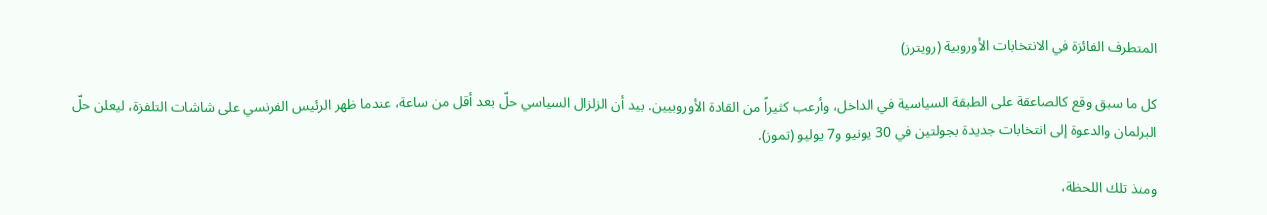المتطرف الفائزة في الانتخابات الأوروبية (رويترز)

كل ما سبق وقع كالصاعقة على الطبقة السياسية في الداخل، وأرعب كثيراً من القادة الأوروبيين. بيد أن الزلزال السياسي حلّ بعد أقل من ساعة، عندما ظهر الرئيس الفرنسي على شاشات التلفزة، ليعلن حلّ البرلمان والدعوة إلى انتخابات جديدة بجولتين في 30 يونيو و7 يوليو (تموز).

ومنذ تلك اللحظة،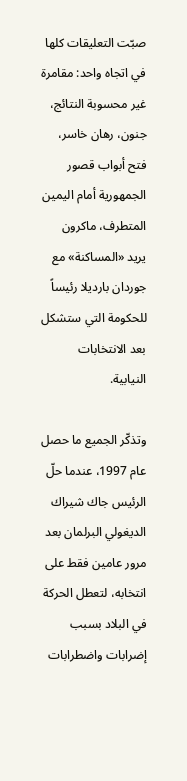صبّت التعليقات كلها في اتجاه واحد: مقامرة غير محسوبة النتائج، جنون، رهان خاسر، فتح أبواب قصور الجمهورية أمام اليمين المتطرف، ماكرون يريد «المساكنة» مع جوردان بارديلا رئيساً للحكومة التي ستشكل بعد الانتخابات النيابية.

وتذكّر الجميع ما حصل عام 1997، عندما حلّ الرئيس جاك شيراك الديغولي البرلمان بعد مرور عامين فقط على انتخابه، لتعطل الحركة في البلاد بسبب إضرابات واضطرابات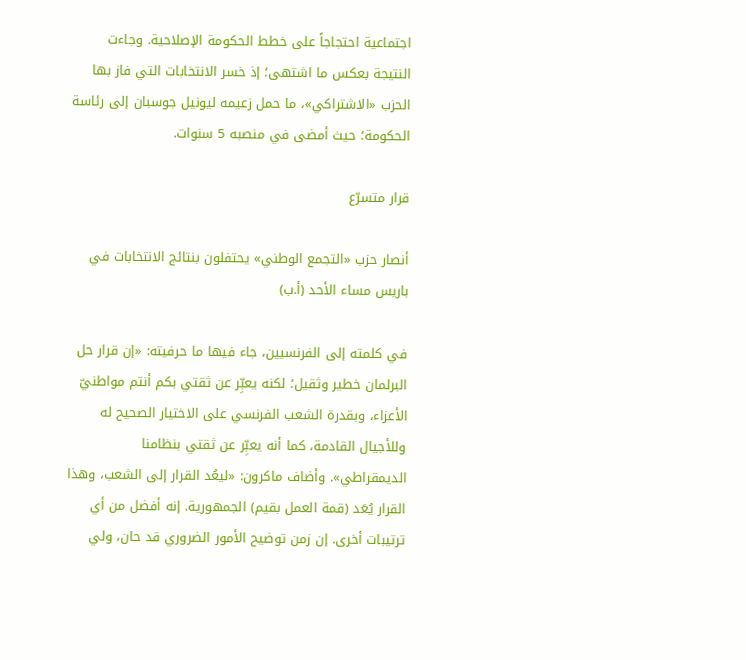اجتماعية احتجاجاً على خطط الحكومة الإصلاحية. وجاءت النتيجة بعكس ما اشتهى؛ إذ خسر الانتخابات التي فاز بها الحزب «الاشتراكي»، ما حمل زعيمه ليونيل جوسبان إلى رئاسة الحكومة؛ حيث أمضى في منصبه 5 سنوات.

قرار متسرّع

أنصار حزب «التجمع الوطني» يحتفلون بنتائج الانتخابات في باريس مساء الأحد (أ.ب)

في كلمته إلى الفرنسيين، جاء فيها ما حرفيته: «إن قرار حل البرلمان خطير وثقيل؛ لكنه يعبِّر عن ثقتي بكم أنتم مواطنيّ الأعزاء، وبقدرة الشعب الفرنسي على الاختيار الصحيح له وللأجيال القادمة، كما أنه يعبِّر عن ثقتي بنظامنا الديمقراطي». وأضاف ماكرون: «ليعُد القرار إلى الشعب، وهذا القرار يُعَد (قمة العمل بقيم) الجمهورية. إنه أفضل من أي ترتيبات أخرى. إن زمن توضيح الأمور الضروري قد حان، ولي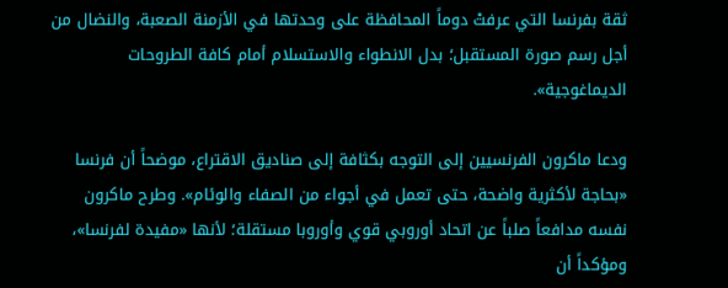ثقة بفرنسا التي عرفتْ دوماً المحافظة على وحدتها في الأزمنة الصعبة، والنضال من أجل رسم صورة المستقبل؛ بدل الانطواء والاستسلام أمام كافة الطروحات الديماغوجية».

ودعا ماكرون الفرنسيين إلى التوجه بكثافة إلى صناديق الاقتراع، موضحاً أن فرنسا «بحاجة لأكثرية واضحة، حتى تعمل في أجواء من الصفاء والوئام». وطرح ماكرون نفسه مدافعاً صلباً عن اتحاد أوروبي قوي وأوروبا مستقلة؛ لأنها «مفيدة لفرنسا»، ومؤكداً أن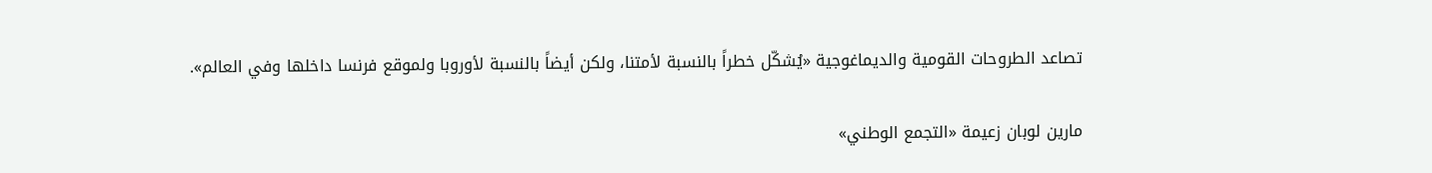تصاعد الطروحات القومية والديماغوجية «يُشكّل خطراً بالنسبة لأمتنا، ولكن أيضاً بالنسبة لأوروبا ولموقع فرنسا داخلها وفي العالم».

مارين لوبان زعيمة «التجمع الوطني»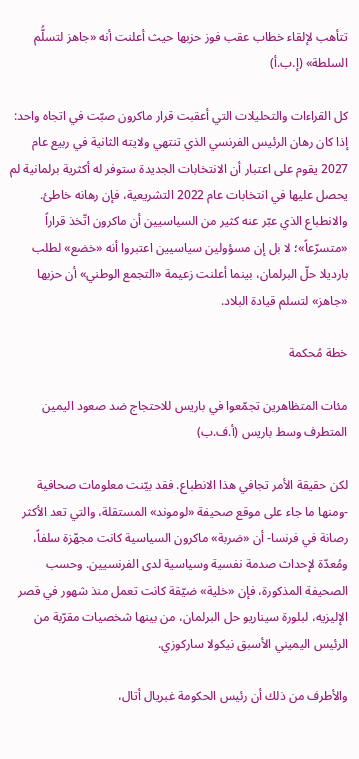تتأهب لإلقاء خطاب عقب فوز حزبها حيث أعلنت أنه «جاهز لتسلُّم السلطة» (إ.ب.أ)

كل القراءات والتحليلات التي أعقبت قرار ماكرون صبّت في اتجاه واحد: إذا كان رهان الرئيس الفرنسي الذي تنتهي ولايته الثانية في ربيع عام 2027 يقوم على اعتبار أن الانتخابات الجديدة ستوفر له أكثرية برلمانية لم يحصل عليها في انتخابات عام 2022 التشريعية، فإن رهانه خاطئ. والانطباع الذي عبّر عنه كثير من السياسيين أن ماكرون اتّخذ قراراً «متسرّعاً»؛ لا بل إن مسؤولين سياسيين اعتبروا أنه «خضع» لطلب بارديلا حلّ البرلمان، بينما أعلنت زعيمة «التجمع الوطني» أن حزبها «جاهز» لتسلم قيادة البلاد.

خطة مُحكمة

مئات المتظاهرين تجمّعوا في باريس للاحتجاج ضد صعود اليمين المتطرف وسط باريس (أ.ف.ب)

لكن حقيقة الأمر تجافي هذا الانطباع. فقد بيّنت معلومات صحافية -ومنها ما جاء على موقع صحيفة «لوموند» المستقلة، والتي تعد الأكثر رصانة في فرنسا- أن «ضربة» ماكرون السياسية كانت مجهّزة سلفاً، ومُعدّة لإحداث صدمة نفسية وسياسية لدى الفرنسيين. وحسب الصحيفة المذكورة، فإن «خلية» ضيّقة كانت تعمل منذ شهور في قصر الإليزيه، لبلورة سيناريو حل البرلمان، من بينها شخصيات مقرّبة من الرئيس اليميني الأسبق نيكولا ساركوزي.

والأطرف من ذلك أن رئيس الحكومة غبريال أتال،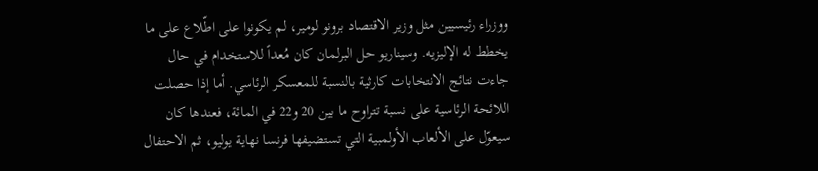ووزراء رئيسيين مثل وزير الاقتصاد برونو لومير، لم يكونوا على اطّلاع على ما يخطط له الإليزيه. وسيناريو حل البرلمان كان مُعداً للاستخدام في حال جاءت نتائج الانتخابات كارثية بالنسبة للمعسكر الرئاسي. أما إذا حصلت اللائحة الرئاسية على نسبة تتراوح ما بين 20 و22 في المائة، فعندها كان سيعوّل على الألعاب الأولمبية التي تستضيفها فرنسا نهاية يوليو، ثم الاحتفال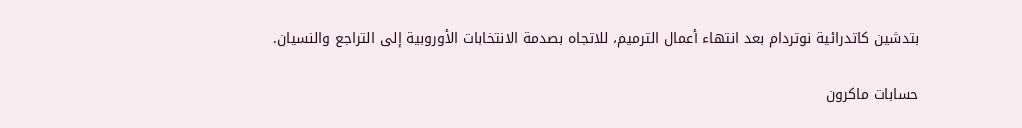بتدشين كاتدرائية نوتردام بعد انتهاء أعمال الترميم، للاتجاه بصدمة الانتخابات الأوروبية إلى التراجع والنسيان.

حسابات ماكرون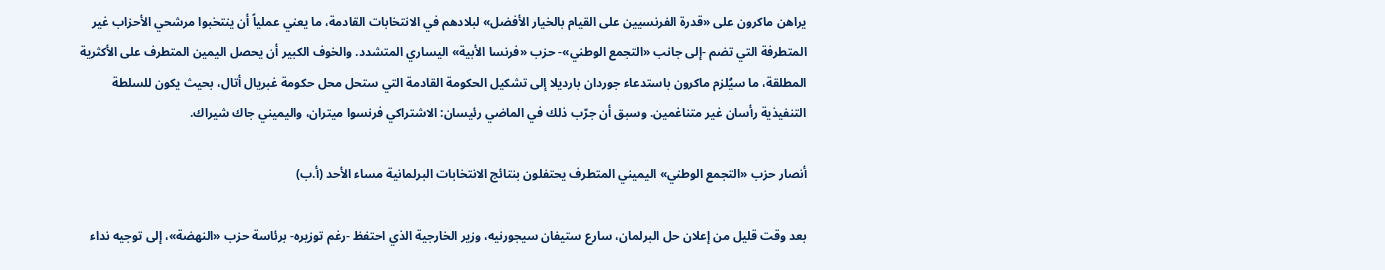يراهن ماكرون على «قدرة الفرنسيين على القيام بالخيار الأفضل» لبلادهم في الانتخابات القادمة، ما يعني عملياً أن ينتخبوا مرشحي الأحزاب غير المتطرفة التي تضم -إلى جانب «التجمع الوطني»- حزب «فرنسا الأبية» اليساري المتشدد. والخوف الكبير أن يحصل اليمين المتطرف على الأكثرية المطلقة، ما سيُلزم ماكرون باستدعاء جوردان بارديلا إلى تشكيل الحكومة القادمة التي ستحل محل حكومة غبريال أتال، بحيث يكون للسلطة التنفيذية رأسان غير متناغمين. وسبق أن جرّب ذلك في الماضي رئيسان: الاشتراكي فرنسوا ميتران، واليميني جاك شيراك.

أنصار حزب «التجمع الوطني» اليميني المتطرف يحتفلون بنتائج الانتخابات البرلمانية مساء الأحد (أ.ب)

بعد وقت قليل من إعلان حل البرلمان، سارع ستيفان سيجورنيه، وزير الخارجية الذي احتفظ -رغم توزيره- برئاسة حزب «النهضة»، إلى توجيه نداء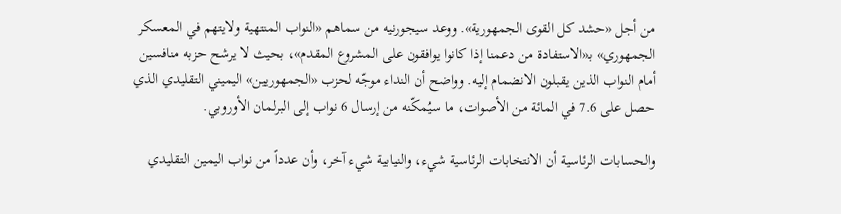من أجل «حشد كل القوى الجمهورية». ووعد سيجورنيه من سماهم «النواب المنتهية ولايتهم في المعسكر الجمهوري» بـ«الاستفادة من دعمنا إذا كانوا يوافقون على المشروع المقدم»، بحيث لا يرشح حزبه منافسين أمام النواب الذين يقبلون الانضمام إليه. وواضح أن النداء موجّه لحزب «الجمهوريين» اليميني التقليدي الذي حصل على 7.6 في المائة من الأصوات، ما سيُمكّنه من إرسال 6 نواب إلى البرلمان الأوروبي.

والحسابات الرئاسية أن الانتخابات الرئاسية شيء، والنيابية شيء آخر، وأن عدداً من نواب اليمين التقليدي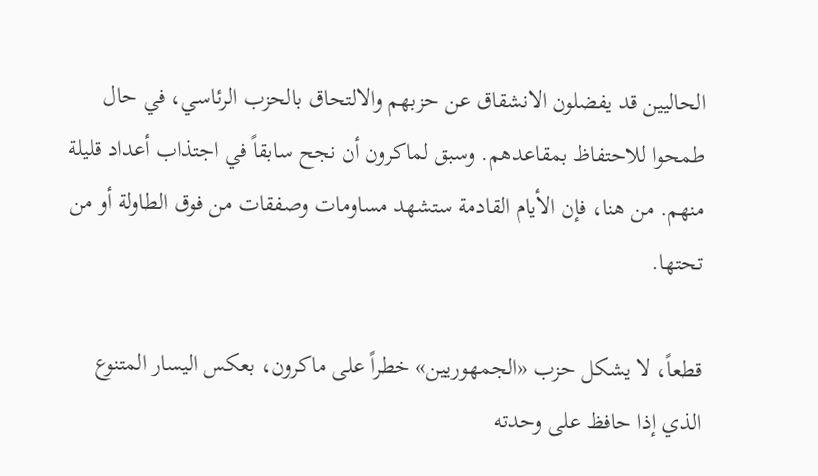الحاليين قد يفضلون الانشقاق عن حزبهم والالتحاق بالحزب الرئاسي، في حال طمحوا للاحتفاظ بمقاعدهم. وسبق لماكرون أن نجح سابقاً في اجتذاب أعداد قليلة منهم. من هنا، فإن الأيام القادمة ستشهد مساومات وصفقات من فوق الطاولة أو من تحتها.

قطعاً، لا يشكل حزب «الجمهوريين» خطراً على ماكرون، بعكس اليسار المتنوع الذي إذا حافظ على وحدته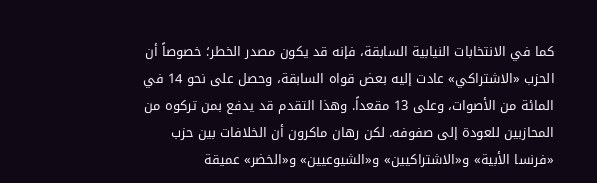كما في الانتخابات النيابية السابقة، فإنه قد يكون مصدر الخطر؛ خصوصاً أن الحزب «الاشتراكي» عادت إليه بعض قواه السابقة، وحصل على نحو 14 في المائة من الأصوات، وعلى 13 مقعداً. وهذا التقدم قد يدفع بمن تركوه من المحازبين للعودة إلى صفوفه. لكن رهان ماكرون أن الخلافات بين حزب «فرنسا الأبية» و«الاشتراكيين» و«الشيوعيين» و«الخضر» عميقة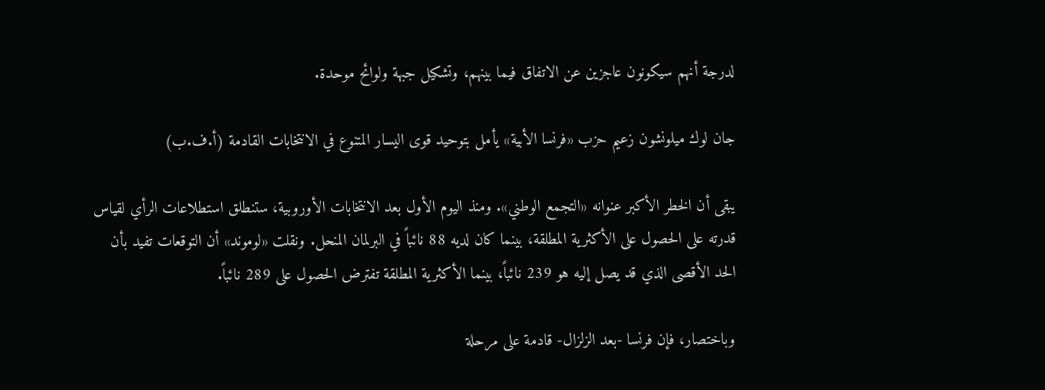لدرجة أنهم سيكونون عاجزين عن الاتفاق فيما بينهم، وتشكيل جبهة ولوائح موحدة.

جان لوك ميلونشون زعيم حزب «فرنسا الأبية» يأمل بتوحيد قوى اليسار المتنوع في الانتخابات القادمة (أ.ف.ب)

يبقى أن الخطر الأكبر عنوانه «التجمع الوطني». ومنذ اليوم الأول بعد الانتخابات الأوروبية، ستنطلق استطلاعات الرأي لقياس قدرته على الحصول على الأكثرية المطلقة، بينما كان لديه 88 نائباً في البرلمان المنحل. ونقلت «لوموند» أن التوقعات تفيد بأن الحد الأقصى الذي قد يصل إليه هو 239 نائباً، بينما الأكثرية المطلقة تفترض الحصول على 289 نائباً.

وباختصار، فإن فرنسا -بعد الزلزال- قادمة على مرحلة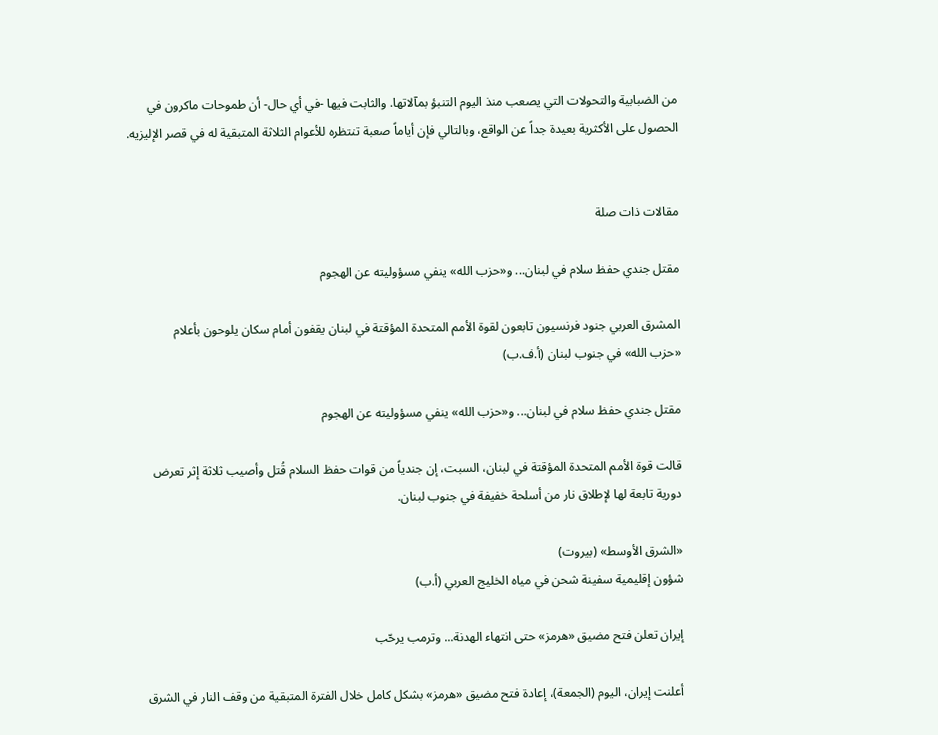من الضبابية والتحولات التي يصعب منذ اليوم التنبؤ بمآلاتها. والثابت فيها -في أي حال- أن طموحات ماكرون في الحصول على الأكثرية بعيدة جداً عن الواقع، وبالتالي فإن أياماً صعبة تنتظره للأعوام الثلاثة المتبقية له في قصر الإليزيه.


مقالات ذات صلة

مقتل جندي حفظ سلام في لبنان... و«حزب الله» ينفي مسؤوليته عن الهجوم

المشرق العربي جنود فرنسيون تابعون لقوة الأمم المتحدة المؤقتة في لبنان يقفون أمام سكان يلوحون بأعلام «حزب ‌الله» في جنوب لبنان (أ.ف.ب)

مقتل جندي حفظ سلام في لبنان... و«حزب الله» ينفي مسؤوليته عن الهجوم

قالت قوة الأمم المتحدة المؤقتة في لبنان، السبت، إن جندياً من قوات حفظ السلام قُتل وأصيب ثلاثة إثر تعرض دورية تابعة لها لإطلاق نار من أسلحة خفيفة في جنوب لبنان.

«الشرق الأوسط» (بيروت)
شؤون إقليمية سفينة شحن في مياه الخليج العربي (أ.ب)

إيران تعلن فتح مضيق «هرمز» حتى انتهاء الهدنة... وترمب يرحّب

أعلنت إيران، اليوم (الجمعة)، إعادة فتح مضيق «هرمز» بشكل كامل خلال الفترة المتبقية من وقف النار في الشرق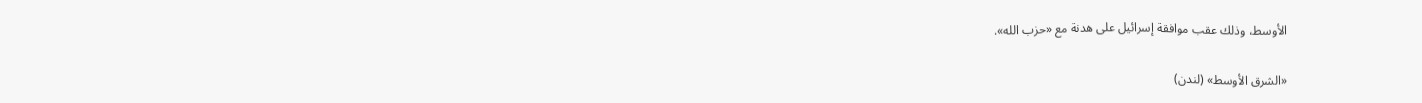الأوسط، وذلك عقب موافقة إسرائيل على هدنة مع «حزب الله».

«الشرق الأوسط» (لندن)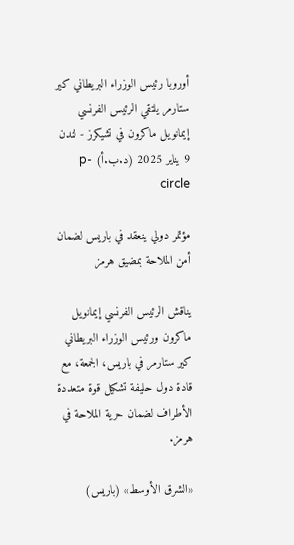أوروبا رئيس الوزراء البريطاني كير ستارمر يلتقي الرئيس الفرنسي إيمانويل ماكرون في تشيكرز - لندن 9 يناير 2025 (د.ب.أ) p-circle

مؤتمر دولي ينعقد في باريس لضمان أمن الملاحة بمضيق هرمز

يناقش الرئيس الفرنسي إيمانويل ماكرون ورئيس الوزراء البريطاني كير ستارمر في باريس، الجمعة، مع قادة دول حليفة تشكيل قوة متعددة الأطراف لضمان حرية الملاحة في هرمز.

«الشرق الأوسط» (باريس)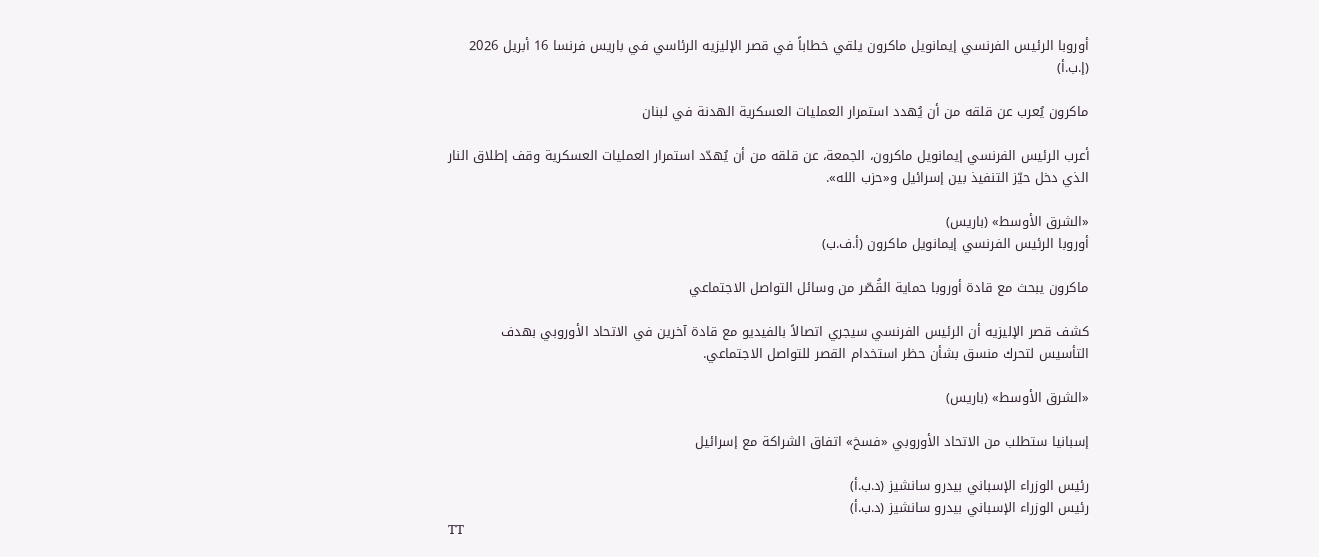أوروبا الرئيس الفرنسي إيمانويل ماكرون يلقي خطاباً في قصر الإليزيه الرئاسي في باريس فرنسا 16 أبريل 2026 (إ.ب.أ)

ماكرون يُعرب عن قلقه من أن يُهدد استمرار العمليات العسكرية الهدنة في لبنان

أعرب الرئيس الفرنسي إيمانويل ماكرون، الجمعة، عن قلقه من أن يُهدّد استمرار العمليات العسكرية وقف إطلاق النار الذي دخل حيّز التنفيذ بين إسرائيل و«حزب الله».

«الشرق الأوسط» (باريس)
أوروبا الرئيس الفرنسي إيمانويل ماكرون (أ.ف.ب)

ماكرون يبحث مع قادة أوروبا حماية القُصّر من وسائل التواصل الاجتماعي

كشف قصر الإليزيه أن الرئيس الفرنسي سيجري اتصالاً بالفيديو مع قادة آخرين في الاتحاد الأوروبي ‌بهدف التأسيس لتحرك منسق بشأن حظر استخدام القصر للتواصل الاجتماعي.

«الشرق الأوسط» (باريس)

إسبانيا ستطلب من الاتحاد الأوروبي «فسخ» اتفاق الشراكة مع إسرائيل

رئيس الوزراء الإسباني بيدرو سانشيز (د.ب.أ)
رئيس الوزراء الإسباني بيدرو سانشيز (د.ب.أ)
TT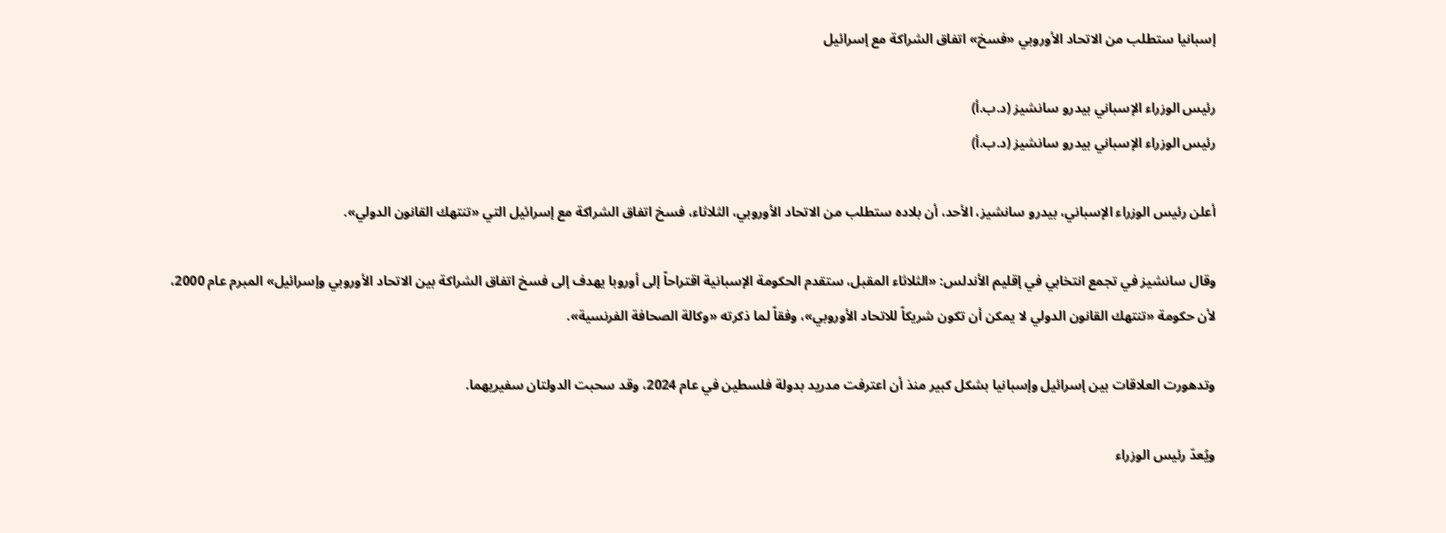إسبانيا ستطلب من الاتحاد الأوروبي «فسخ» اتفاق الشراكة مع إسرائيل

رئيس الوزراء الإسباني بيدرو سانشيز (د.ب.أ)
رئيس الوزراء الإسباني بيدرو سانشيز (د.ب.أ)

أعلن رئيس الوزراء الإسباني، بيدرو سانشيز، الأحد، أن بلاده ستطلب من الاتحاد الأوروبي، الثلاثاء، فسخ اتفاق الشراكة مع إسرائيل التي «تنتهك القانون الدولي».

وقال سانشيز في تجمع انتخابي في إقليم الأندلس: «الثلاثاء المقبل، ستقدم الحكومة الإسبانية اقتراحاً إلى أوروبا يهدف إلى فسخ اتفاق الشراكة بين الاتحاد الأوروبي وإسرائيل» المبرم عام 2000، لأن حكومة «تنتهك القانون الدولي لا يمكن أن تكون شريكاً للاتحاد الأوروبي»، وفقاً لما ذكرته «وكالة الصحافة الفرنسية».

وتدهورت العلاقات بين إسرائيل وإسبانيا بشكل كبير منذ أن اعترفت مدريد بدولة فلسطين في عام 2024، وقد سحبت الدولتان سفيريهما.

ويُعدّ رئيس الوزراء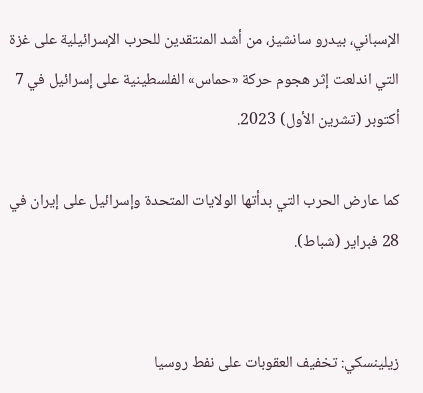الإسباني، بيدرو سانشيز، من أشد المنتقدين للحرب الإسرائيلية على غزة التي اندلعت إثر هجوم حركة «حماس» الفلسطينية على إسرائيل في 7 أكتوبر (تشرين الأول) 2023.

كما عارض الحرب التي بدأتها الولايات المتحدة وإسرائيل على إيران في 28 فبراير (شباط).


زيلينسكي: تخفيف العقوبات على نفط روسيا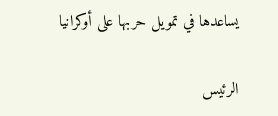يساعدها في تمويل حربها على أوكرانيا

الرئيس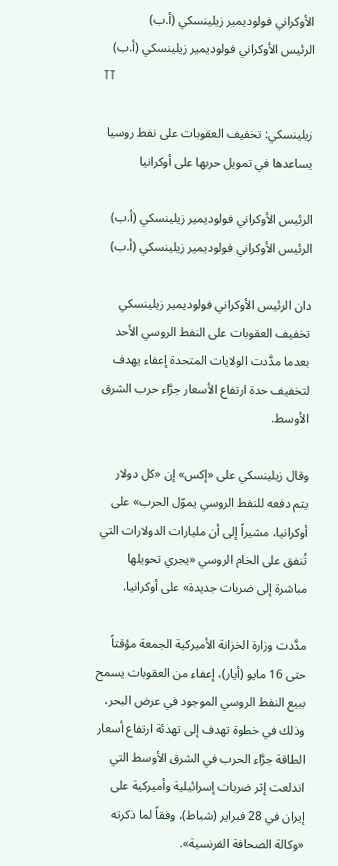الأوكراني فولوديمير زيلينسكي (أ.ب)
الرئيس الأوكراني فولوديمير زيلينسكي (أ.ب)
TT

زيلينسكي: تخفيف العقوبات على نفط روسيا يساعدها في تمويل حربها على أوكرانيا

الرئيس الأوكراني فولوديمير زيلينسكي (أ.ب)
الرئيس الأوكراني فولوديمير زيلينسكي (أ.ب)

دان الرئيس الأوكراني فولوديمير زيلينسكي تخفيف العقوبات على النفط الروسي الأحد بعدما مدَّدت الولايات المتحدة إعفاء يهدف لتخفيف حدة ارتفاع الأسعار جرَّاء حرب الشرق الأوسط.

وقال زيلينسكي على «إكس» إن «كل دولار يتم دفعه للنفط الروسي يموّل الحرب» على أوكرانيا، مشيراً إلى أن مليارات الدولارات التي تُنفق على الخام الروسي «يجري تحويلها مباشرة إلى ضربات جديدة» على أوكرانيا.

مدَّدت وزارة الخزانة الأميركية الجمعة مؤقتاً حتى 16 مايو (أيار)، إعفاء من العقوبات يسمح ببيع النفط الروسي الموجود في عرض البحر، وذلك في خطوة تهدف إلى تهدئة ارتفاع أسعار الطاقة جرَّاء الحرب في الشرق الأوسط التي اندلعت إثر ضربات إسرائيلية وأميركية على إيران في 28 فبراير (شباط)، وفقاً لما ذكرته «وكالة الصحافة الفرنسية».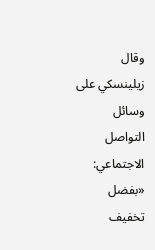وقال زيلينسكي على وسائل التواصل الاجتماعي: «بفضل تخفيف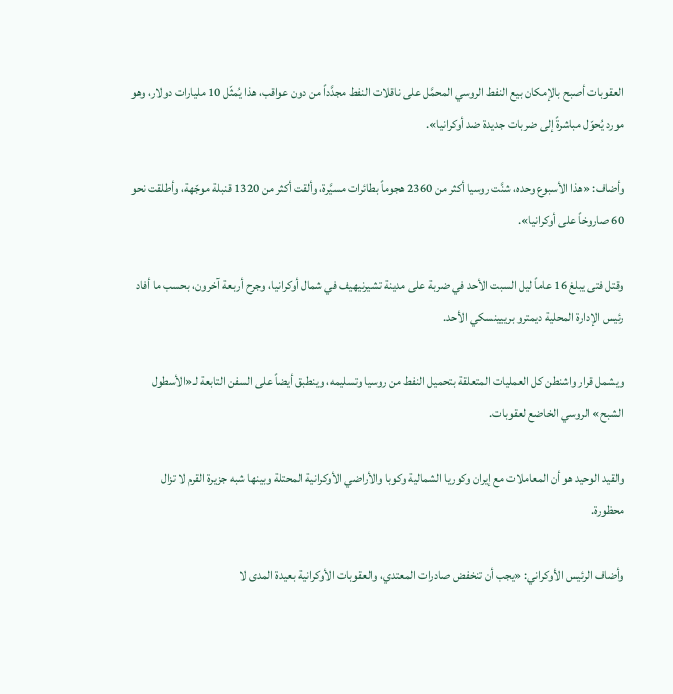العقوبات أصبح بالإمكان بيع النفط الروسي المحمَّل على ناقلات النفط مجدَّداً من دون عواقب، هذا يُمثّل 10 مليارات دولار، وهو مورد يُحوّل مباشرةً إلى ضربات جديدة ضد أوكرانيا».

وأضاف: «هذا الأسبوع وحده، شنَّت روسيا أكثر من 2360 هجوماً بطائرات مسيَّرة، وألقت أكثر من 1320 قنبلة موجّهة، وأطلقت نحو 60 صاروخاً على أوكرانيا».

وقتل فتى يبلغ 16 عاماً ليل السبت الأحد في ضربة على مدينة تشيرنيهيف في شمال أوكرانيا، وجرح أربعة آخرون، بحسب ما أفاد رئيس الإدارة المحلية ديمترو برييينسكي الأحد.

ويشمل قرار واشنطن كل العمليات المتعلقة بتحميل النفط من روسيا وتسليمه، وينطبق أيضاً على السفن التابعة لـ«الأسطول الشبح» الروسي الخاضع لعقوبات.

والقيد الوحيد هو أن المعاملات مع إيران وكوريا الشمالية وكوبا والأراضي الأوكرانية المحتلة وبينها شبه جزيرة القرم لا تزال محظورة.

وأضاف الرئيس الأوكراني: «يجب أن تنخفض صادرات المعتدي، والعقوبات الأوكرانية بعيدة المدى لا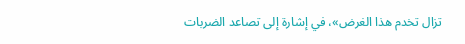تزال تخدم هذا الغرض»، في إشارة إلى تصاعد الضربات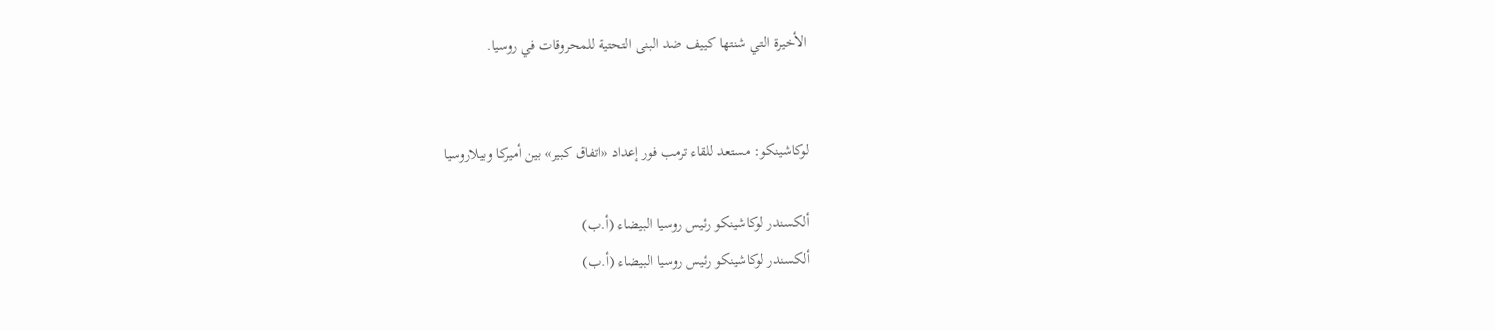الأخيرة التي شنتها كييف ضد البنى التحتية للمحروقات في روسيا.


لوكاشينكو: مستعد للقاء ترمب فور إعداد «اتفاق كبير» بين أميركا وبيلاروسيا

ألكسندر لوكاشينكو رئيس روسيا البيضاء (أ.ب)
ألكسندر لوكاشينكو رئيس روسيا البيضاء (أ.ب)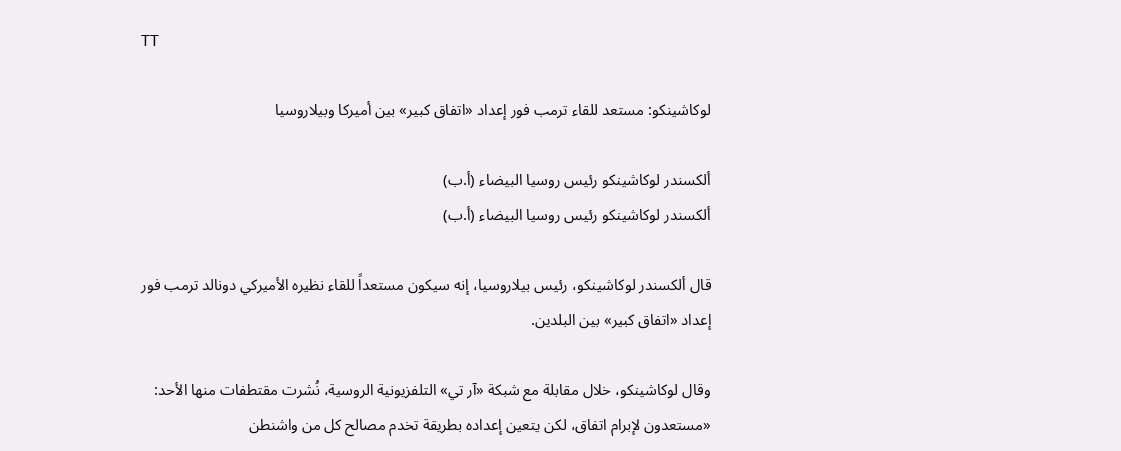TT

لوكاشينكو: مستعد للقاء ترمب فور إعداد «اتفاق كبير» بين أميركا وبيلاروسيا

ألكسندر لوكاشينكو رئيس روسيا البيضاء (أ.ب)
ألكسندر لوكاشينكو رئيس روسيا البيضاء (أ.ب)

قال ألكسندر لوكاشينكو، رئيس بيلاروسيا، إنه سيكون مستعداً للقاء نظيره الأميركي دونالد ترمب فور إعداد «اتفاق كبير» بين البلدين.

وقال لوكاشينكو، خلال مقابلة مع شبكة «آر تي» التلفزيونية الروسية، نُشرت مقتطفات منها الأحد: «مستعدون لإبرام اتفاق، لكن يتعين إعداده بطريقة تخدم مصالح كل من واشنطن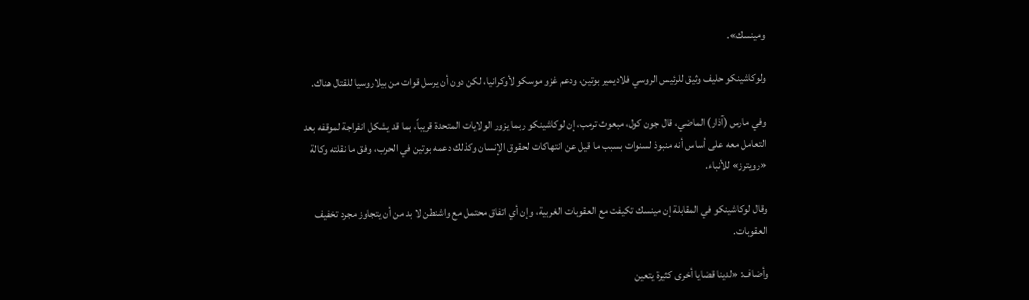ومينسك».

ولوكاشينكو حليف وثيق للرئيس الروسي فلاديمير بوتين، ودعم غزو موسكو لأوكرانيا، لكن دون أن يرسل قوات من بيلاروسيا للقتال هناك.

وفي مارس (آذار) الماضي، قال جون كول، مبعوث ترمب، إن لوكاشينكو ربما يزور الولايات المتحدة قريباً، بما قد يشكل انفراجة لموقفه بعد التعامل معه على أساس أنه منبوذ لسنوات بسبب ما قيل عن انتهاكات لحقوق الإنسان وكذلك دعمه بوتين في الحرب، وفق ما نقلته وكالة «رويترز» للأنباء.

وقال لوكاشينكو في المقابلة إن مينسك تكيفت مع العقوبات الغربية، وإن أي اتفاق محتمل مع واشنطن لا بد من أن يتجاوز مجرد تخفيف العقوبات.

وأضاف: «لدينا قضايا أخرى كثيرة يتعين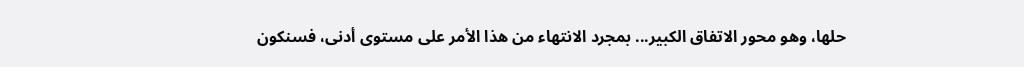حلها، وهو محور الاتفاق الكبير... بمجرد الانتهاء من هذا الأمر على مستوى أدنى، فسنكون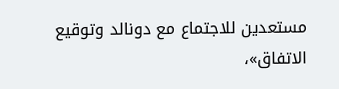مستعدين للاجتماع مع دونالد وتوقيع الاتفاق»،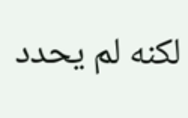لكنه لم يحدد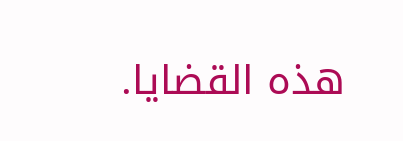هذه القضايا.